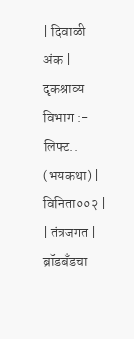| दिवाळी अंक |
दृकश्राव्य विभाग :- लिफ्ट.. (भयकथा) |
विनिता००२ |
| तंत्रजगत |
ब्रॉडबँडचा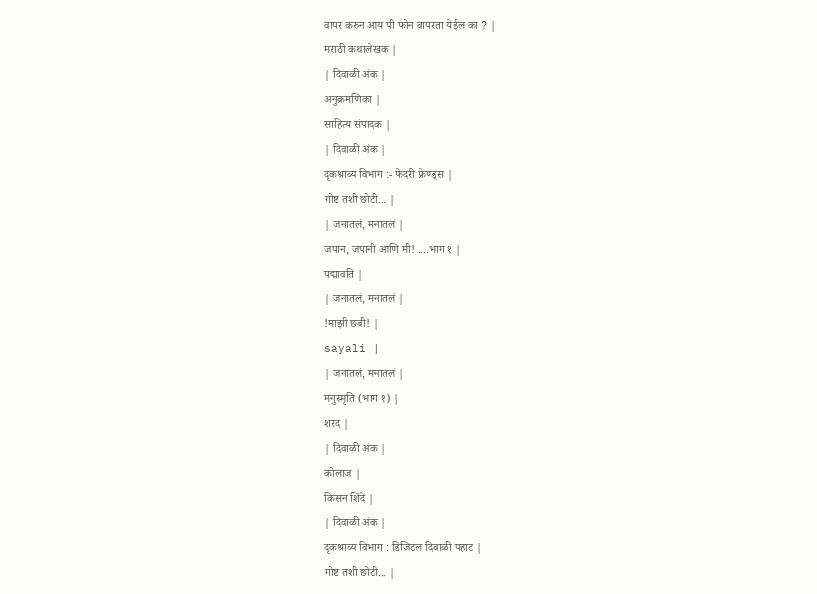वापर करुन आय पी फोन वापरता येईल का ? |
मराठी कथालेखक |
| दिवाळी अंक |
अनुक्रमणिका |
साहित्य संपादक |
| दिवाळी अंक |
दृकश्राव्य विभाग :- फेदरी फ्रेण्ड्स |
गोष्ट तशी छोटी... |
| जनातलं, मनातलं |
जपान, जपानी आणि मी! ....भाग १ |
पद्मावति |
| जनातलं, मनातलं |
!माझी छबी! |
sayali |
| जनातलं, मनातलं |
मनुस्मृति (भाग १) |
शरद |
| दिवाळी अंक |
कोलाज |
किसन शिंदे |
| दिवाळी अंक |
दृकश्राव्य विभाग : डिजिटल दिवाळी पहाट |
गोष्ट तशी छोटी... |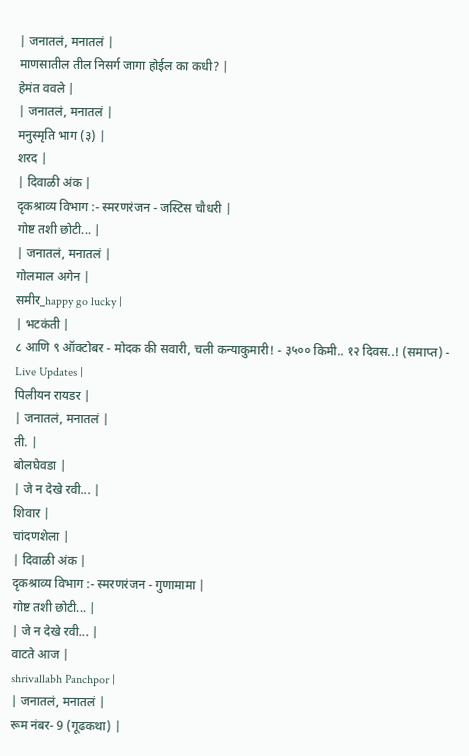| जनातलं, मनातलं |
माणसातील तील निसर्ग जागा होईल का कधी? |
हेमंत ववले |
| जनातलं, मनातलं |
मनुस्मृति भाग (३) |
शरद |
| दिवाळी अंक |
दृकश्राव्य विभाग :- स्मरणरंजन - जस्टिस चौधरी |
गोष्ट तशी छोटी... |
| जनातलं, मनातलं |
गोलमाल अगेन |
समीर_happy go lucky |
| भटकंती |
८ आणि ९ ऑक्टोबर - मोदक की सवारी, चली कन्याकुमारी! - ३५०० किमी.. १२ दिवस..! (समाप्त) - Live Updates |
पिलीयन रायडर |
| जनातलं, मनातलं |
ती. |
बोलघेवडा |
| जे न देखे रवी... |
शिवार |
चांदणशेला |
| दिवाळी अंक |
दृकश्राव्य विभाग :- स्मरणरंजन - गुणामामा |
गोष्ट तशी छोटी... |
| जे न देखे रवी... |
वाटते आज |
shrivallabh Panchpor |
| जनातलं, मनातलं |
रूम नंबर- 9 (गूढकथा) |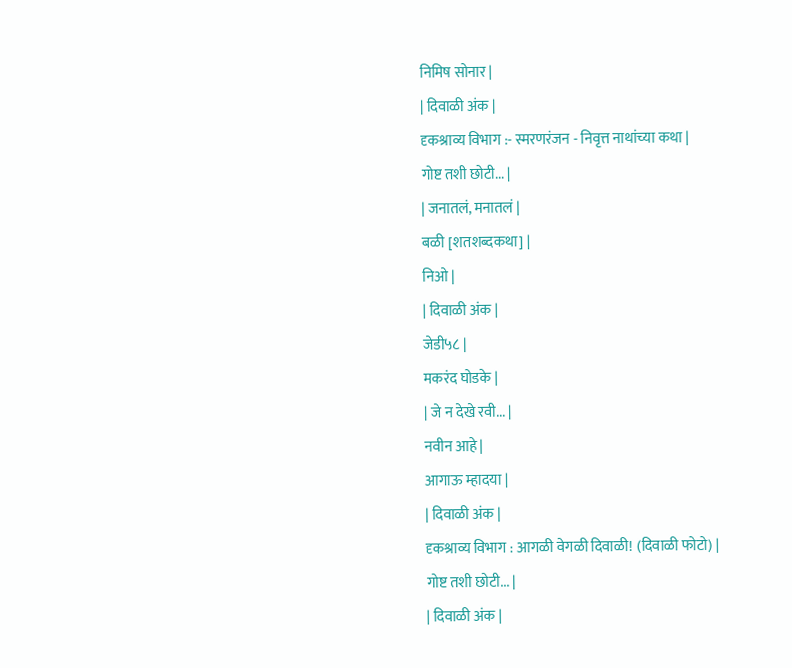निमिष सोनार |
| दिवाळी अंक |
दृकश्राव्य विभाग :- स्मरणरंजन - निवृत्त नाथांच्या कथा |
गोष्ट तशी छोटी... |
| जनातलं, मनातलं |
बळी [शतशब्दकथा] |
निओ |
| दिवाळी अंक |
जेडी५८ |
मकरंद घोडके |
| जे न देखे रवी... |
नवीन आहे |
आगाऊ म्हादया |
| दिवाळी अंक |
दृकश्राव्य विभाग : आगळी वेगळी दिवाळी! (दिवाळी फोटो) |
गोष्ट तशी छोटी... |
| दिवाळी अंक |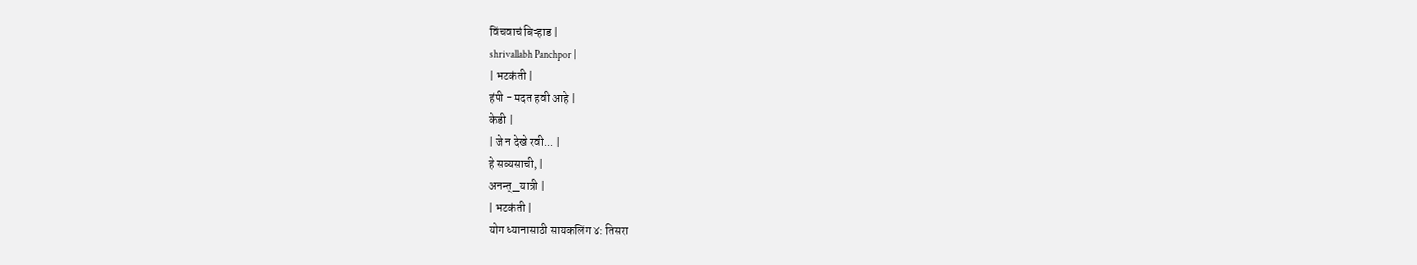विंचवाचं बिऱ्हाड |
shrivallabh Panchpor |
| भटकंती |
हंपी - मदत हवी आहे |
केडी |
| जे न देखे रवी... |
हे सव्यसाची, |
अनन्त्_यात्री |
| भटकंती |
योग ध्यानासाठी सायकलिंग ४: तिसरा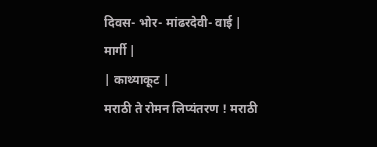दिवस- भोर- मांढरदेवी- वाई |
मार्गी |
| काथ्याकूट |
मराठी ते रोमन लिप्यंतरण ! मराठी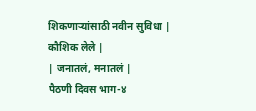शिकणाऱ्यांसाठी नवीन सुविधा |
कौशिक लेले |
| जनातलं, मनातलं |
पैठणी दिवस भाग-४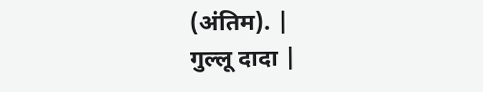(अंतिम). |
गुल्लू दादा |